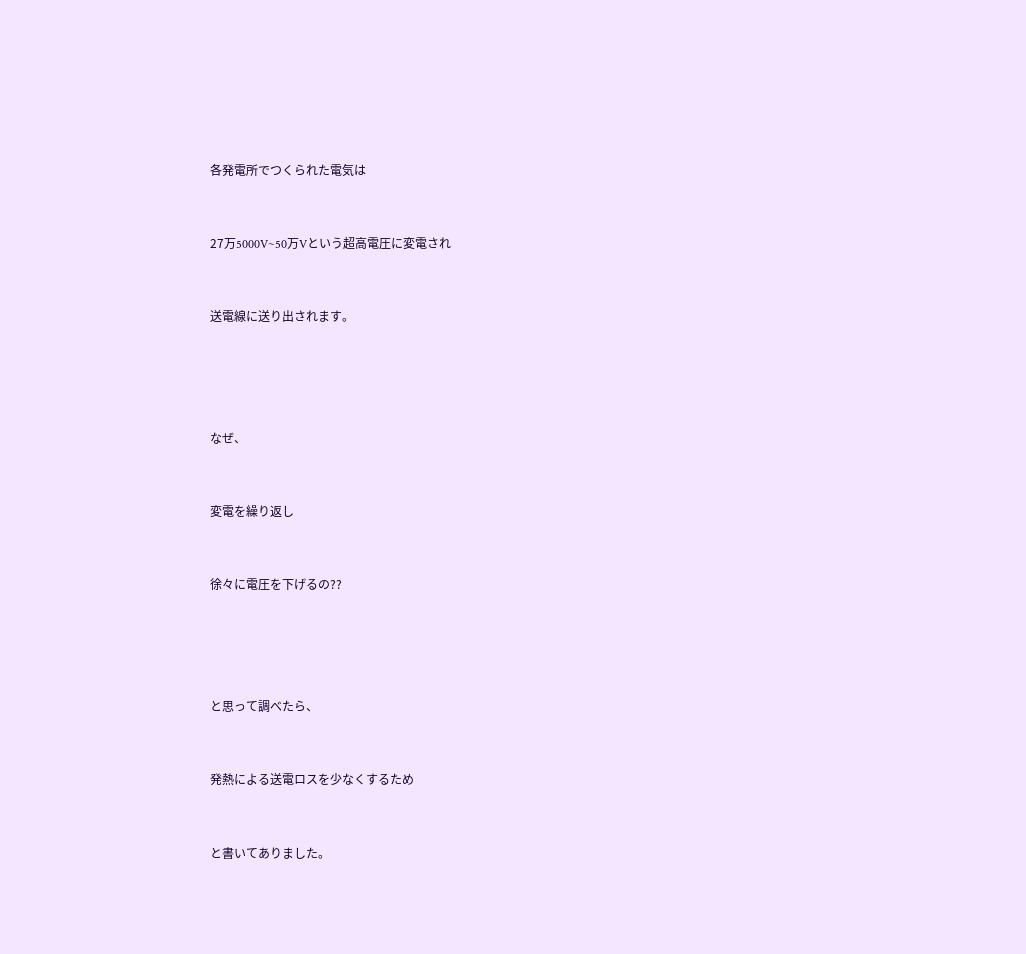各発電所でつくられた電気は


27万5000V~50万Vという超高電圧に変電され


送電線に送り出されます。




なぜ、


変電を繰り返し


徐々に電圧を下げるの??




と思って調べたら、


発熱による送電ロスを少なくするため


と書いてありました。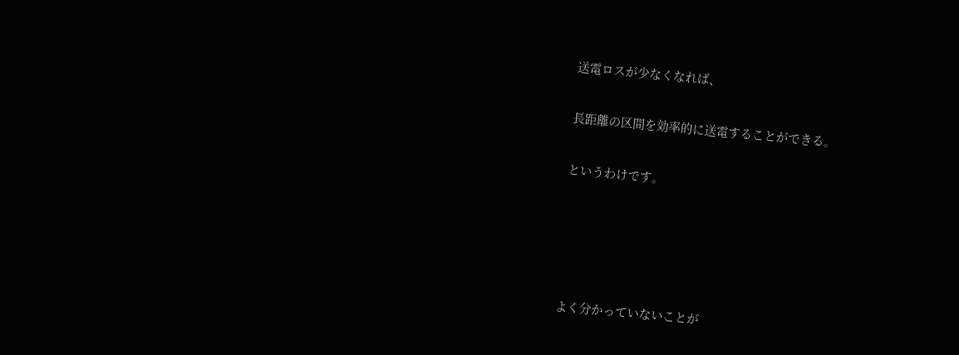送電ロスが少なくなれば、


長距離の区間を効率的に送電することができる。


というわけです。







よく分かっていないことが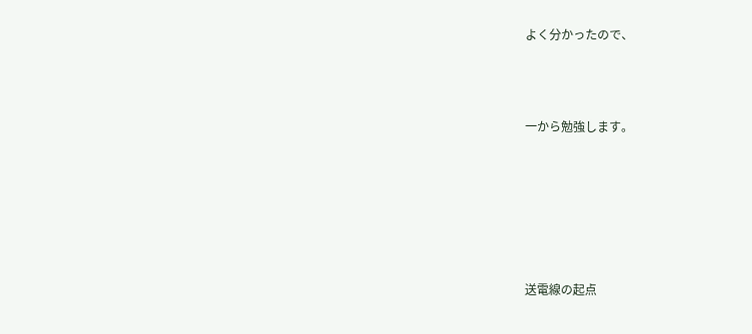よく分かったので、



一から勉強します。






送電線の起点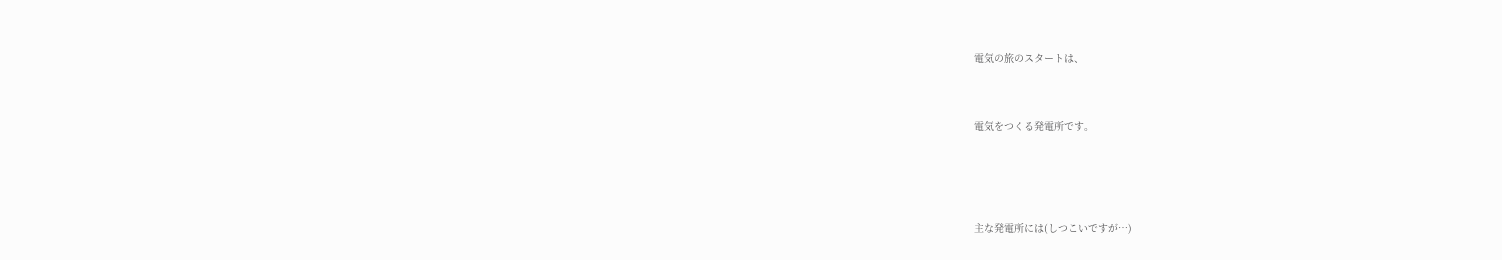電気の旅のスタートは、



電気をつくる発電所です。





主な発電所には(しつこいですが…)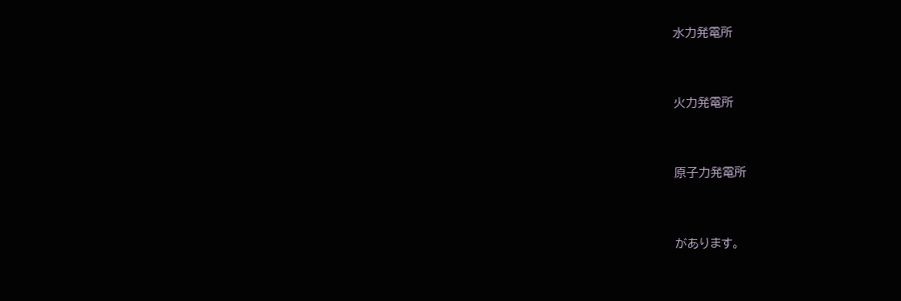水力発電所



火力発電所



原子力発電所



があります。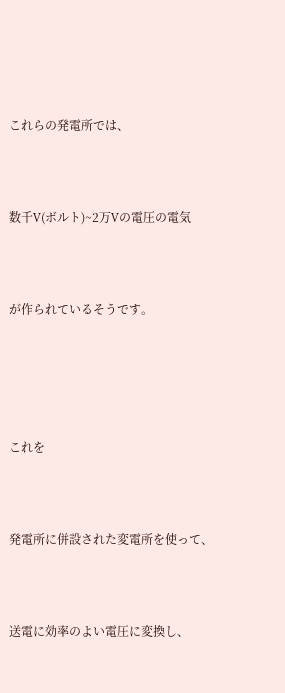これらの発電所では、



数千V(ボルト)~2万Vの電圧の電気



が作られているそうです。





これを



発電所に併設された変電所を使って、



送電に効率のよい電圧に変換し、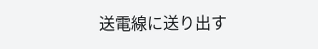送電線に送り出す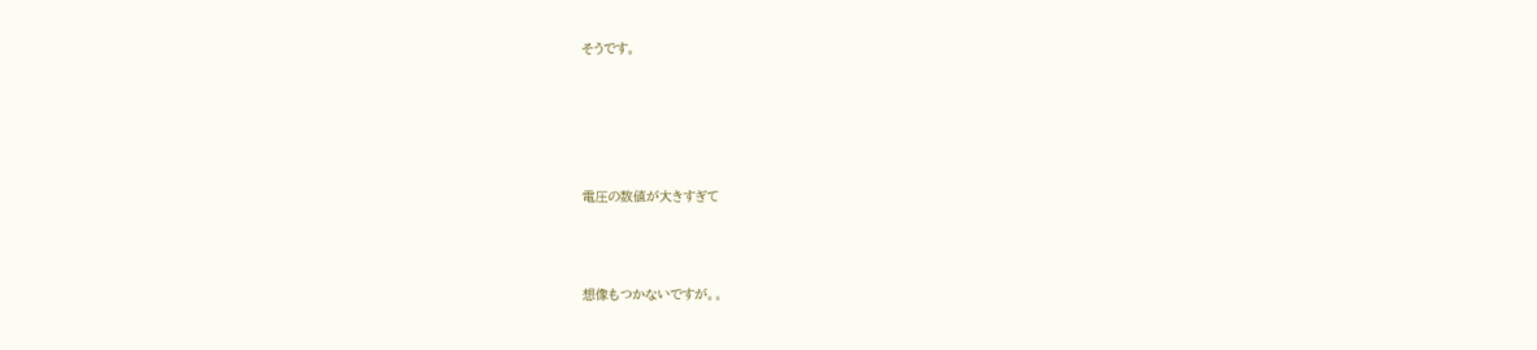そうです。





電圧の数値が大きすぎて



想像もつかないですが。。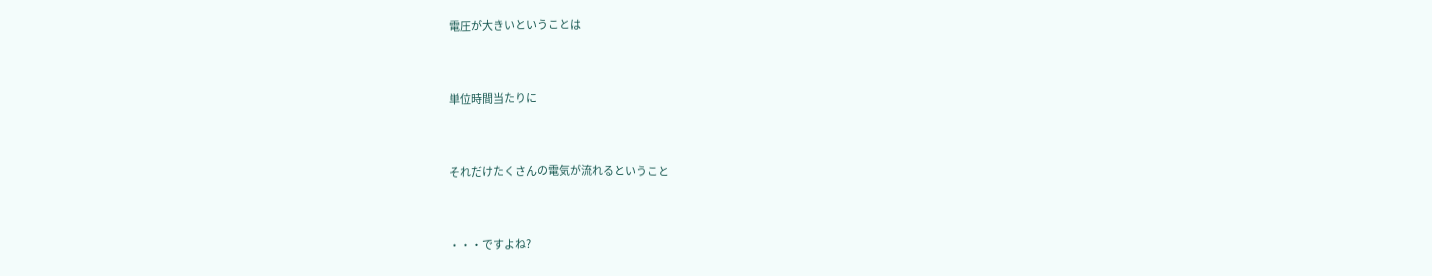電圧が大きいということは



単位時間当たりに



それだけたくさんの電気が流れるということ



・・・ですよね?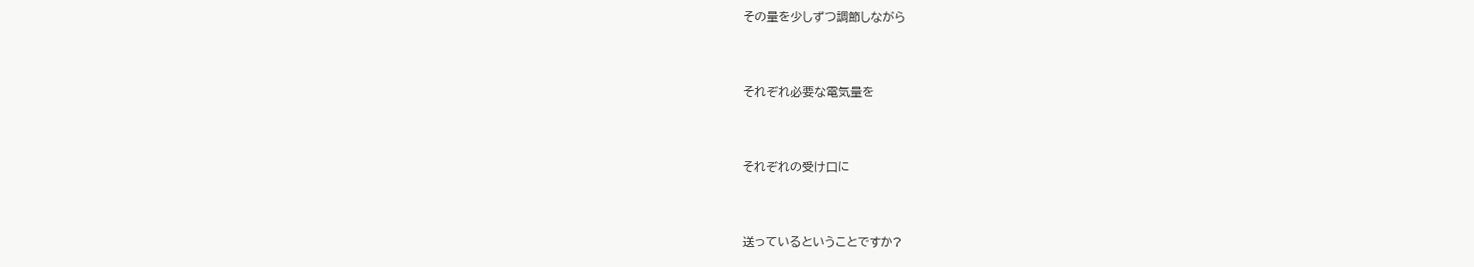その量を少しずつ調節しながら



それぞれ必要な電気量を



それぞれの受け口に



送っているということですか?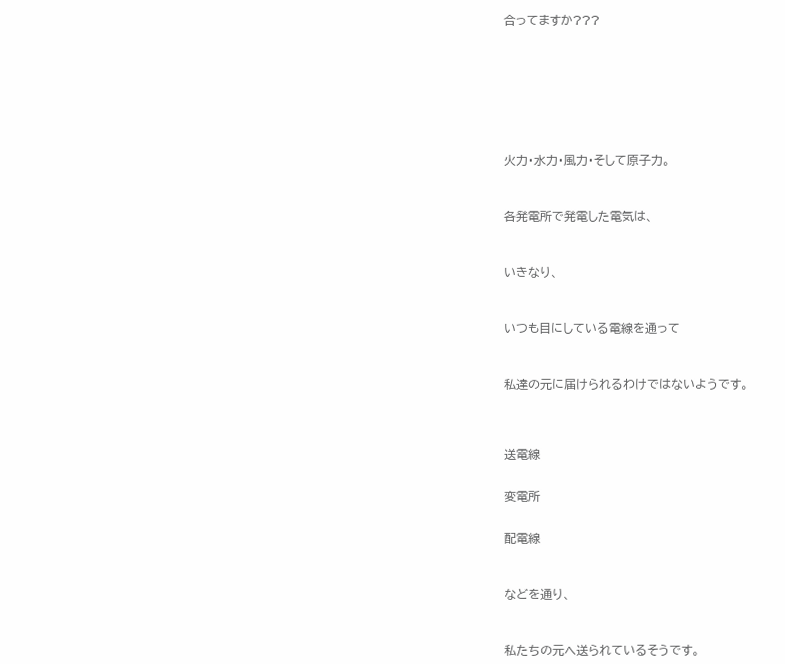合ってますか???









火力・水力・風力・そして原子力。



各発電所で発電した電気は、



いきなり、



いつも目にしている電線を通って



私達の元に届けられるわけではないようです。




送電線


変電所


配電線



などを通り、



私たちの元へ送られているそうです。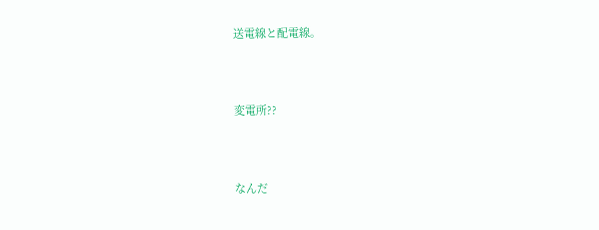送電線と配電線。



変電所??



なんだ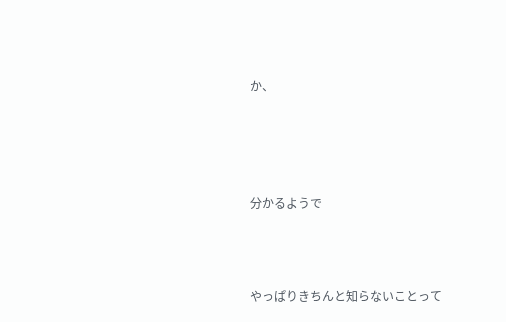か、




分かるようで



やっぱりきちんと知らないことって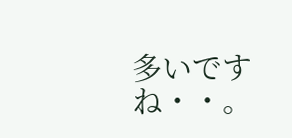多いですね・・。